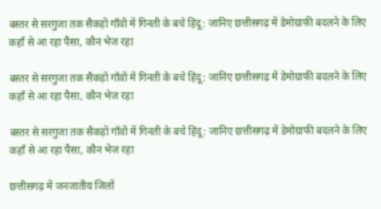बस्तर से सरगुजा तक सैकड़ों गाँवों में गिनती के बचे हिंदू: जानिए छत्तीसगढ़ में डेमोग्राफी बदलने के लिए कहाँ से आ रहा पैसा, कौन भेज रहा

बस्तर से सरगुजा तक सैकड़ों गाँवों में गिनती के बचे हिंदू: जानिए छत्तीसगढ़ में डेमोग्राफी बदलने के लिए कहाँ से आ रहा पैसा, कौन भेज रहा

बस्तर से सरगुजा तक सैकड़ों गाँवों में गिनती के बचे हिंदू: जानिए छत्तीसगढ़ में डेमोग्राफी बदलने के लिए कहाँ से आ रहा पैसा, कौन भेज रहा

छत्तीसगढ़ में जनजातीय जिलों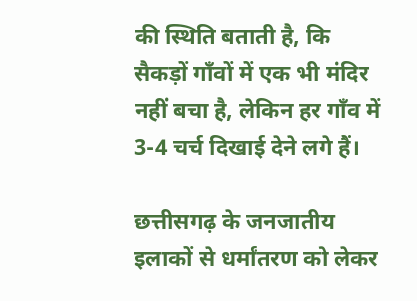की स्थिति बताती है, कि सैकड़ों गाँवों में एक भी मंदिर नहीं बचा है, लेकिन हर गाँव में 3-4 चर्च दिखाई देने लगे हैं।

छत्तीसगढ़ के जनजातीय इलाकों से धर्मांतरण को लेकर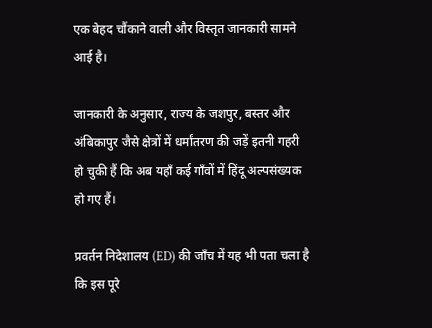एक बेहद चौंकाने वाली और विस्तृत जानकारी सामने आई है।

जानकारी के अनुसार, राज्य के जशपुर, बस्तर और अंबिकापुर जैसे क्षेत्रों में धर्मांतरण की जड़ें इतनी गहरी हो चुकी हैं कि अब यहाँ कई गाँवों में हिंदू अल्पसंख्यक हो गए हैं।

प्रवर्तन निदेशालय (ED) की जाँच में यह भी पता चला है कि इस पूरे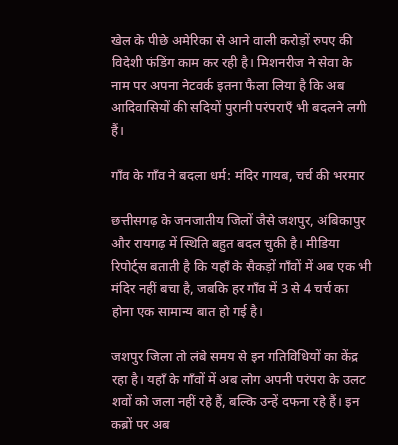खेल के पीछे अमेरिका से आने वाली करोड़ों रुपए की विदेशी फंडिंग काम कर रही है। मिशनरीज ने सेवा के नाम पर अपना नेटवर्क इतना फैला लिया है कि अब आदिवासियों की सदियों पुरानी परंपराएँ भी बदलने लगी हैं।

गाँव के गाँव ने बदला धर्म: मंदिर गायब, चर्च की भरमार

छत्तीसगढ़ के जनजातीय जिलों जैसे जशपुर, अंबिकापुर और रायगढ़ में स्थिति बहुत बदल चुकी है। मीडिया रिपोर्ट्स बताती है कि यहाँ के सैकड़ों गाँवों में अब एक भी मंदिर नहीं बचा है, जबकि हर गाँव में 3 से 4 चर्च का होना एक सामान्य बात हो गई है।

जशपुर जिला तो लंबे समय से इन गतिविधियों का केंद्र रहा है। यहाँ के गाँवों में अब लोग अपनी परंपरा के उलट शवों को जला नहीं रहे हैं, बल्कि उन्हें दफना रहे हैं। इन कब्रों पर अब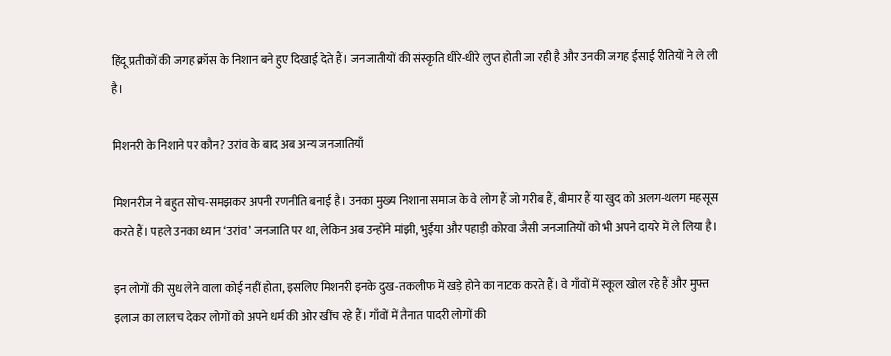हिंदू प्रतीकों की जगह क्रॉस के निशान बने हुए दिखाई देते हैं। जनजातीयों की संस्कृति धीरे-धीरे लुप्त होती जा रही है और उनकी जगह ईसाई रीतियों ने ले ली है।

मिशनरी के निशाने पर कौन? उरांव के बाद अब अन्य जनजातियाँ

मिशनरीज ने बहुत सोच-समझकर अपनी रणनीति बनाई है। उनका मुख्य निशाना समाज के वे लोग हैं जो गरीब हैं, बीमार हैं या खुद को अलग-थलग महसूस करते हैं। पहले उनका ध्यान ‘उरांव’ जनजाति पर था, लेकिन अब उन्होंने मांझी, भुईंया और पहाड़ी कोरवा जैसी जनजातियों को भी अपने दायरे में ले लिया है।

इन लोगों की सुध लेने वाला कोई नहीं होता, इसलिए मिशनरी इनके दुख-तकलीफ में खड़े होने का नाटक करते हैं। वे गाँवों में स्कूल खोल रहे हैं और मुफ्त इलाज का लालच देकर लोगों को अपने धर्म की ओर खींच रहे हैं। गाँवों में तैनात पादरी लोगों की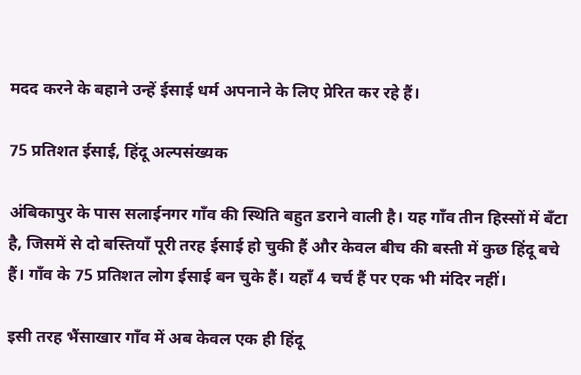मदद करने के बहाने उन्हें ईसाई धर्म अपनाने के लिए प्रेरित कर रहे हैं।

75 प्रतिशत ईसाई, हिंदू अल्पसंख्यक

अंबिकापुर के पास सलाईनगर गाँव की स्थिति बहुत डराने वाली है। यह गाँव तीन हिस्सों में बँटा है, जिसमें से दो बस्तियाँ पूरी तरह ईसाई हो चुकी हैं और केवल बीच की बस्ती में कुछ हिंदू बचे हैं। गाँव के 75 प्रतिशत लोग ईसाई बन चुके हैं। यहाँ 4 चर्च हैं पर एक भी मंदिर नहीं।

इसी तरह भैंसाखार गाँव में अब केवल एक ही हिंदू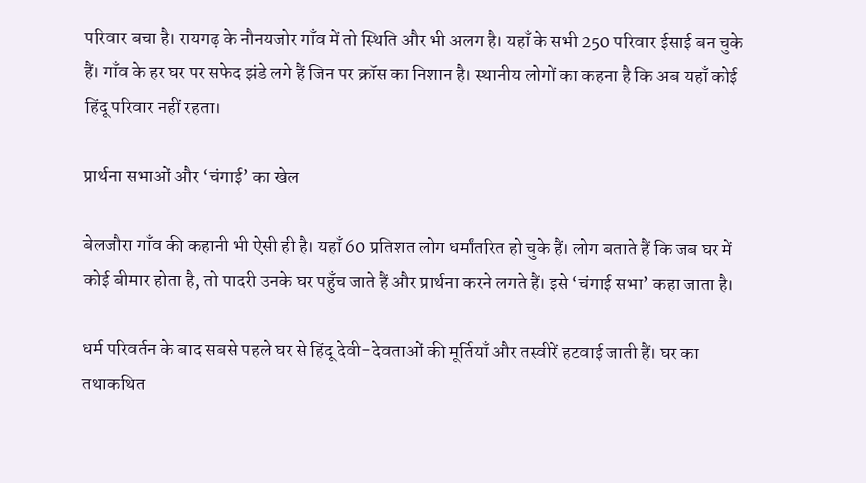परिवार बचा है। रायगढ़ के नौनयजोर गाँव में तो स्थिति और भी अलग है। यहाँ के सभी 250 परिवार ईसाई बन चुके हैं। गाँव के हर घर पर सफेद झंडे लगे हैं जिन पर क्रॉस का निशान है। स्थानीय लोगों का कहना है कि अब यहाँ कोई हिंदू परिवार नहीं रहता।

प्रार्थना सभाओं और ‘चंगाई’ का खेल

बेलजौरा गाँव की कहानी भी ऐसी ही है। यहाँ 60 प्रतिशत लोग धर्मांतरित हो चुके हैं। लोग बताते हैं कि जब घर में कोई बीमार होता है, तो पादरी उनके घर पहुँच जाते हैं और प्रार्थना करने लगते हैं। इसे ‘चंगाई सभा’ कहा जाता है।

धर्म परिवर्तन के बाद सबसे पहले घर से हिंदू देवी-देवताओं की मूर्तियाँ और तस्वीरें हटवाई जाती हैं। घर का तथाकथित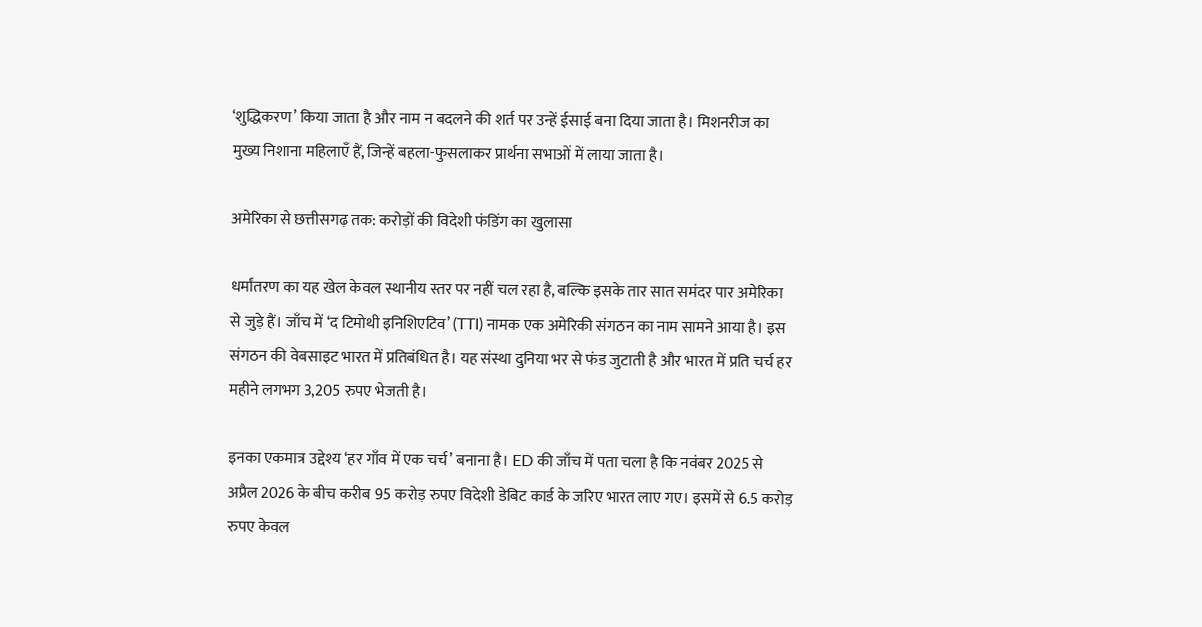‘शुद्धिकरण’ किया जाता है और नाम न बदलने की शर्त पर उन्हें ईसाई बना दिया जाता है। मिशनरीज का मुख्य निशाना महिलाएँ हैं, जिन्हें बहला-फुसलाकर प्रार्थना सभाओं में लाया जाता है।

अमेरिका से छत्तीसगढ़ तक: करोड़ों की विदेशी फंडिंग का खुलासा

धर्मांतरण का यह खेल केवल स्थानीय स्तर पर नहीं चल रहा है, बल्कि इसके तार सात समंदर पार अमेरिका से जुड़े हैं। जाँच में ‘द टिमोथी इनिशिएटिव’ (TTI) नामक एक अमेरिकी संगठन का नाम सामने आया है। इस संगठन की वेबसाइट भारत में प्रतिबंधित है। यह संस्था दुनिया भर से फंड जुटाती है और भारत में प्रति चर्च हर महीने लगभग 3,205 रुपए भेजती है।

इनका एकमात्र उद्देश्य ‘हर गाँव में एक चर्च’ बनाना है। ED की जाँच में पता चला है कि नवंबर 2025 से अप्रैल 2026 के बीच करीब 95 करोड़ रुपए विदेशी डेबिट कार्ड के जरिए भारत लाए गए। इसमें से 6.5 करोड़ रुपए केवल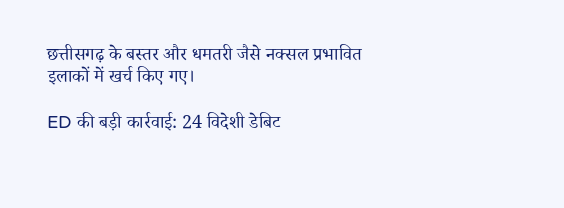छत्तीसगढ़ के बस्तर और धमतरी जैसे नक्सल प्रभावित इलाकों में खर्च किए गए।

ED की बड़ी कार्रवाई: 24 विदेशी डेबिट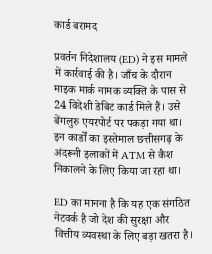कार्ड बरामद

प्रवर्तन निदेशालय (ED) ने इस मामले में कार्रवाई की है। जाँच के दौरान माइक मार्क नामक व्यक्ति के पास से 24 विदेशी डेबिट कार्ड मिले हैं। उसे बेंगलुरु एयरपोर्ट पर पकड़ा गया था। इन कार्डों का इस्तेमाल छत्तीसगढ़ के अंदरूनी इलाकों में ATM से कैश निकालने के लिए किया जा रहा था।

ED का मानना है कि यह एक संगठित नेटवर्क है जो देश की सुरक्षा और वित्तीय व्यवस्था के लिए बड़ा खतरा है।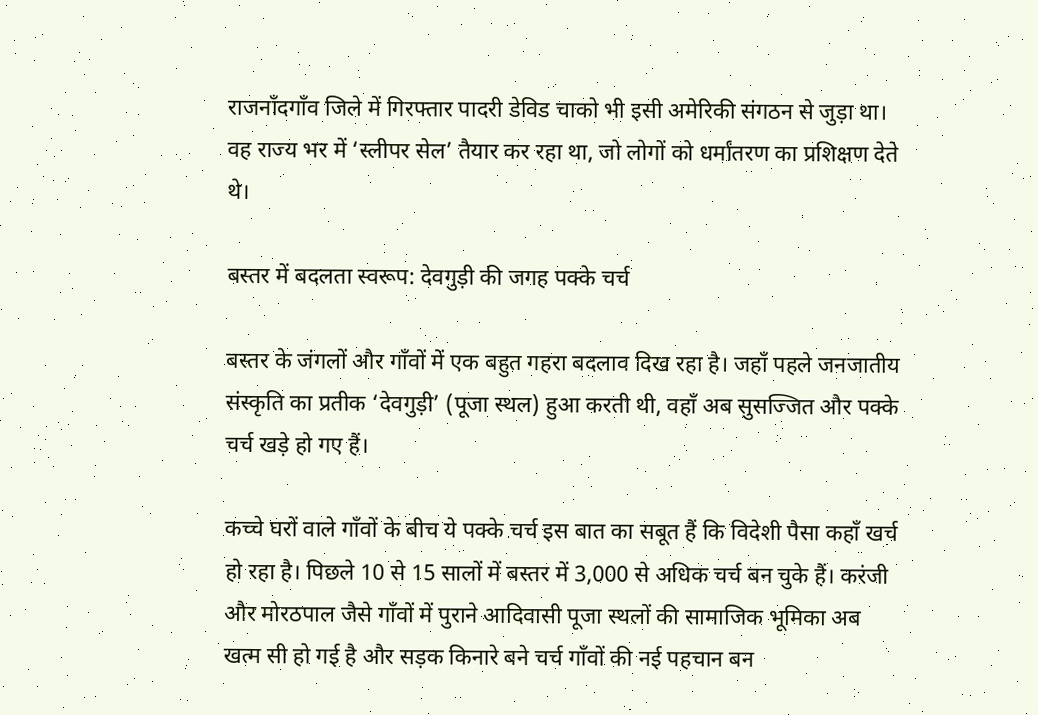राजनाँदगाँव जिले में गिरफ्तार पादरी डेविड चाको भी इसी अमेरिकी संगठन से जुड़ा था। वह राज्य भर में ‘स्लीपर सेल’ तैयार कर रहा था, जो लोगों को धर्मांतरण का प्रशिक्षण देते थे।

बस्तर में बदलता स्वरूप: देवगुड़ी की जगह पक्के चर्च

बस्तर के जंगलों और गाँवों में एक बहुत गहरा बदलाव दिख रहा है। जहाँ पहले जनजातीय संस्कृति का प्रतीक ‘देवगुड़ी’ (पूजा स्थल) हुआ करती थी, वहाँ अब सुसज्जित और पक्के चर्च खड़े हो गए हैं।

कच्चे घरों वाले गाँवों के बीच ये पक्के चर्च इस बात का सबूत हैं कि विदेशी पैसा कहाँ खर्च हो रहा है। पिछले 10 से 15 सालों में बस्तर में 3,000 से अधिक चर्च बन चुके हैं। करंजी और मोरठपाल जैसे गाँवों में पुराने आदिवासी पूजा स्थलों की सामाजिक भूमिका अब खत्म सी हो गई है और सड़क किनारे बने चर्च गाँवों की नई पहचान बन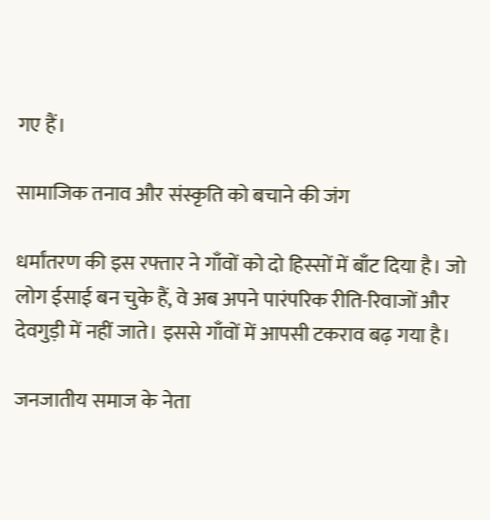गए हैं।

सामाजिक तनाव और संस्कृति को बचाने की जंग

धर्मांतरण की इस रफ्तार ने गाँवों को दो हिस्सों में बाँट दिया है। जो लोग ईसाई बन चुके हैं, वे अब अपने पारंपरिक रीति-रिवाजों और देवगुड़ी में नहीं जाते। इससे गाँवों में आपसी टकराव बढ़ गया है।

जनजातीय समाज के नेता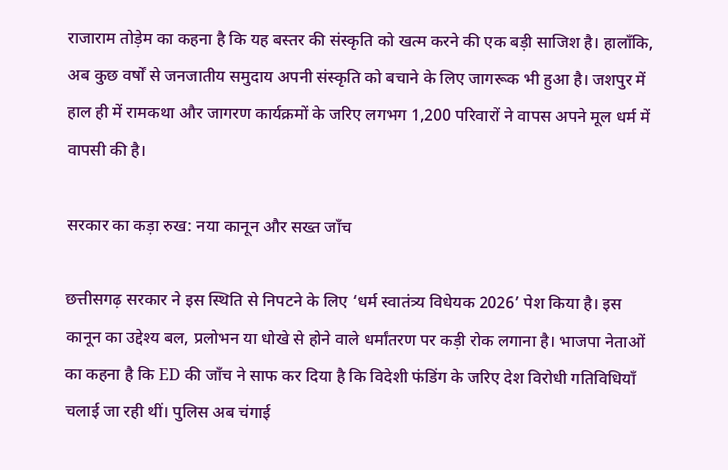राजाराम तोड़ेम का कहना है कि यह बस्तर की संस्कृति को खत्म करने की एक बड़ी साजिश है। हालाँकि, अब कुछ वर्षों से जनजातीय समुदाय अपनी संस्कृति को बचाने के लिए जागरूक भी हुआ है। जशपुर में हाल ही में रामकथा और जागरण कार्यक्रमों के जरिए लगभग 1,200 परिवारों ने वापस अपने मूल धर्म में वापसी की है।

सरकार का कड़ा रुख: नया कानून और सख्त जाँच

छत्तीसगढ़ सरकार ने इस स्थिति से निपटने के लिए ‘धर्म स्वातंत्र्य विधेयक 2026’ पेश किया है। इस कानून का उद्देश्य बल, प्रलोभन या धोखे से होने वाले धर्मांतरण पर कड़ी रोक लगाना है। भाजपा नेताओं का कहना है कि ED की जाँच ने साफ कर दिया है कि विदेशी फंडिंग के जरिए देश विरोधी गतिविधियाँ चलाई जा रही थीं। पुलिस अब चंगाई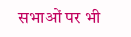सभाओं पर भी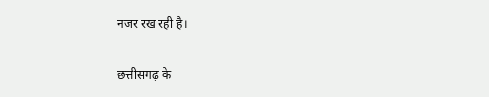नजर रख रही है।

छत्तीसगढ़ के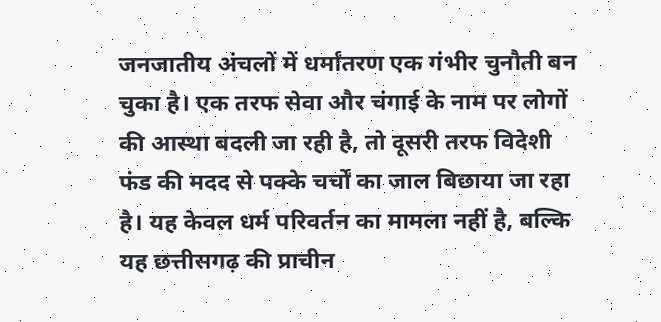जनजातीय अंचलों में धर्मांतरण एक गंभीर चुनौती बन चुका है। एक तरफ सेवा और चंगाई के नाम पर लोगों की आस्था बदली जा रही है, तो दूसरी तरफ विदेशी फंड की मदद से पक्के चर्चों का जाल बिछाया जा रहा है। यह केवल धर्म परिवर्तन का मामला नहीं है, बल्कि यह छत्तीसगढ़ की प्राचीन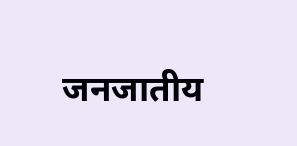जनजातीय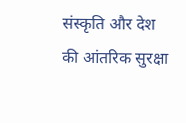संस्कृति और देश की आंतरिक सुरक्षा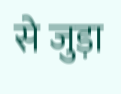से जुड़ा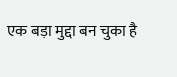एक बड़ा मुद्दा बन चुका है